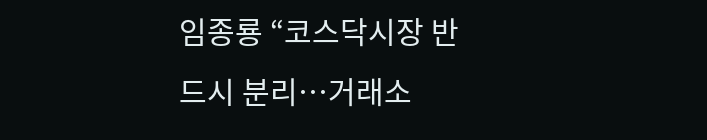임종룡 “코스닥시장 반드시 분리…거래소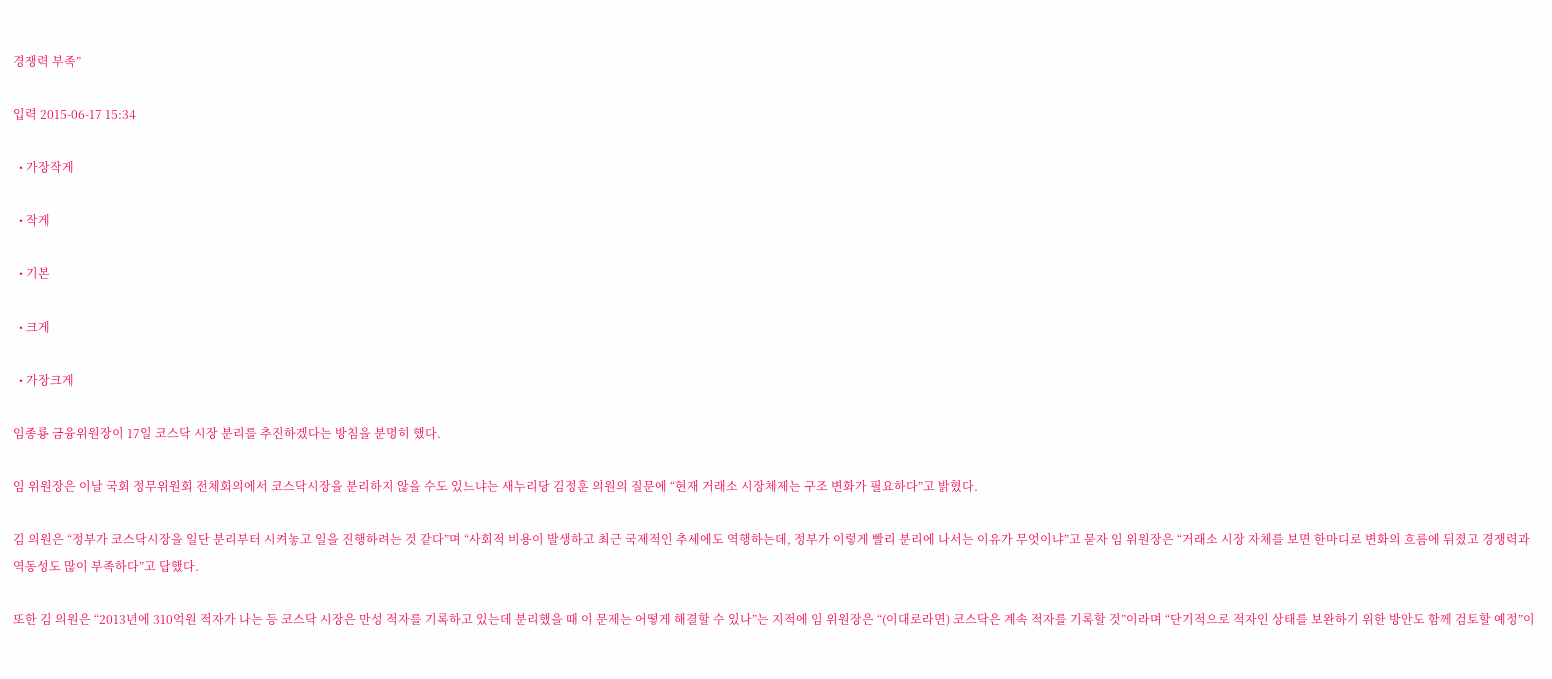경쟁력 부족”

입력 2015-06-17 15:34

  • 가장작게

  • 작게

  • 기본

  • 크게

  • 가장크게

임종룡 금융위원장이 17일 코스닥 시장 분리를 추진하겠다는 방침을 분명히 했다.

임 위원장은 이날 국회 정무위원회 전체회의에서 코스닥시장을 분리하지 않을 수도 있느냐는 새누리당 김정훈 의원의 질문에 “현재 거래소 시장체제는 구조 변화가 필요하다”고 밝혔다.

김 의원은 “정부가 코스닥시장을 일단 분리부터 시켜놓고 일을 진행하려는 것 같다”며 “사회적 비용이 발생하고 최근 국제적인 추세에도 역행하는데, 정부가 이렇게 빨리 분리에 나서는 이유가 무엇이냐”고 묻자 임 위원장은 “거래소 시장 자체를 보면 한마디로 변화의 흐름에 뒤졌고 경쟁력과 역동성도 많이 부족하다”고 답했다.

또한 김 의원은 “2013년에 310억원 적자가 나는 등 코스닥 시장은 만성 적자를 기록하고 있는데 분리했을 때 이 문제는 어떻게 해결할 수 있나”는 지적에 임 위원장은 “(이대로라면) 코스닥은 계속 적자를 기록할 것”이라며 “단기적으로 적자인 상태를 보완하기 위한 방안도 함께 검토할 예정”이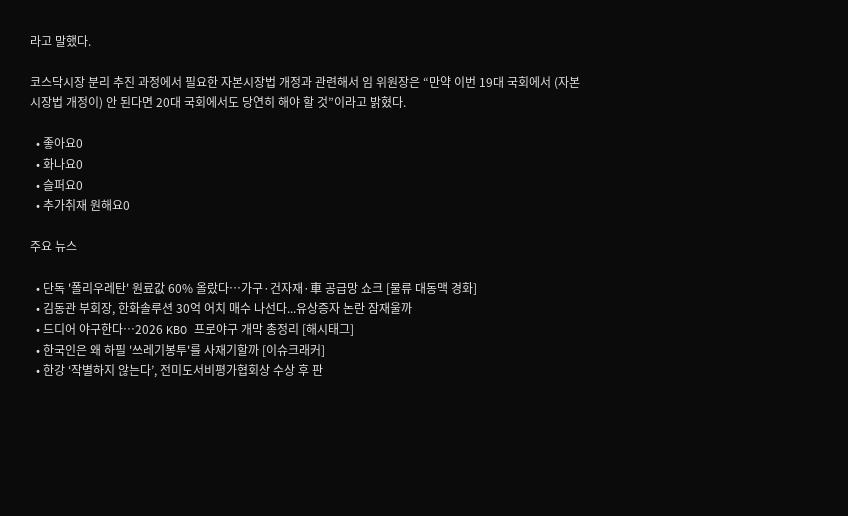라고 말했다.

코스닥시장 분리 추진 과정에서 필요한 자본시장법 개정과 관련해서 임 위원장은 “만약 이번 19대 국회에서 (자본시장법 개정이) 안 된다면 20대 국회에서도 당연히 해야 할 것”이라고 밝혔다.

  • 좋아요0
  • 화나요0
  • 슬퍼요0
  • 추가취재 원해요0

주요 뉴스

  • 단독 '폴리우레탄' 원료값 60% 올랐다…가구·건자재·車 공급망 쇼크 [물류 대동맥 경화]
  • 김동관 부회장, 한화솔루션 30억 어치 매수 나선다...유상증자 논란 잠재울까
  • 드디어 야구한다…2026 KBO 프로야구 개막 총정리 [해시태그]
  • 한국인은 왜 하필 '쓰레기봉투'를 사재기할까 [이슈크래커]
  • 한강 ‘작별하지 않는다’, 전미도서비평가협회상 수상 후 판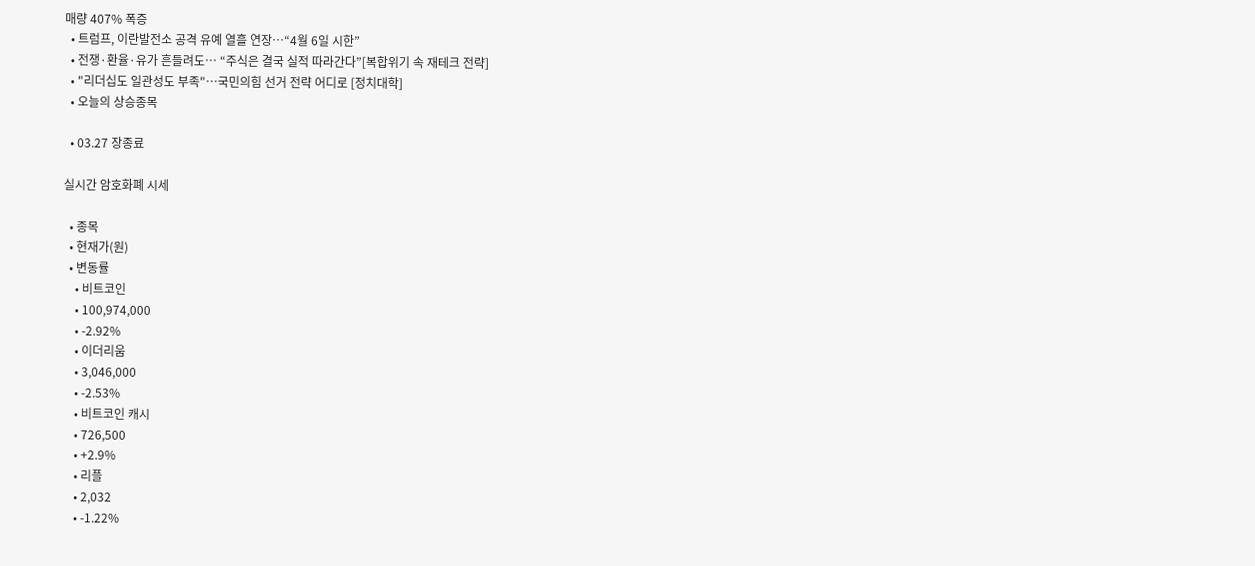매량 407% 폭증
  • 트럼프, 이란발전소 공격 유예 열흘 연장…“4월 6일 시한”
  • 전쟁·환율·유가 흔들려도… “주식은 결국 실적 따라간다”[복합위기 속 재테크 전략]
  • "리더십도 일관성도 부족"…국민의힘 선거 전략 어디로 [정치대학]
  • 오늘의 상승종목

  • 03.27 장종료

실시간 암호화폐 시세

  • 종목
  • 현재가(원)
  • 변동률
    • 비트코인
    • 100,974,000
    • -2.92%
    • 이더리움
    • 3,046,000
    • -2.53%
    • 비트코인 캐시
    • 726,500
    • +2.9%
    • 리플
    • 2,032
    • -1.22%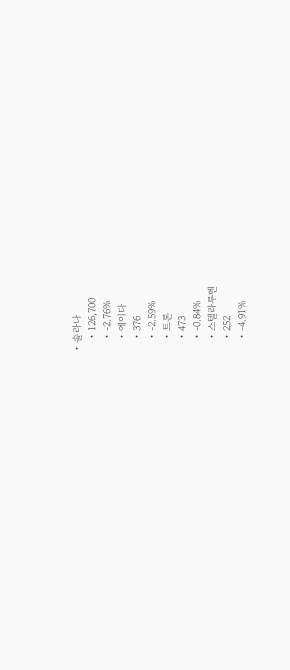• 솔라나
    • 126,700
    • -2.76%
    • 에이다
    • 376
    • -2.59%
    • 트론
    • 473
    • -0.84%
    • 스텔라루멘
    • 252
    • -4.91%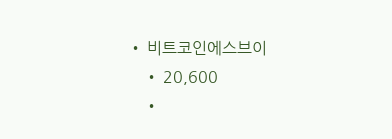• 비트코인에스브이
    • 20,600
    •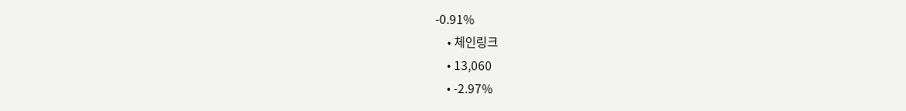-0.91%
    • 체인링크
    • 13,060
    • -2.97%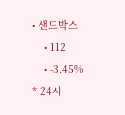• 샌드박스
    • 112
    • -3.45%
* 24시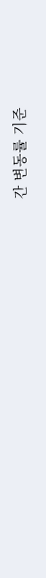간 변동률 기준